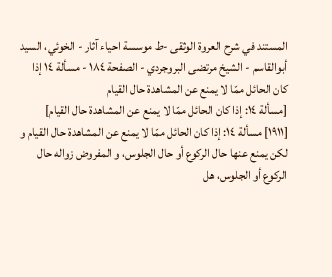المستند في شرح العروة الوثقى -ط موسسة احياء آثار - الخوئي، السيد أبوالقاسم - الشيخ مرتضى البروجردي - الصفحة ١٨٤ - مسألة ١٤ إذا کان الحائل ممّا لا یمنع عن المشاهدة حال القیام
[مسألة ١٤: إذا کان الحائل ممّا لا یمنع عن المشاهدة حال القیام]
[١٩١١] مسألة ١٤: إذا کان الحائل ممّا لا یمنع عن المشاهدة حال القیام و لکن یمنع عنها حال الرکوع أو حال الجلوس، و المفروض زواله حال الرکوع أو الجلوس، هل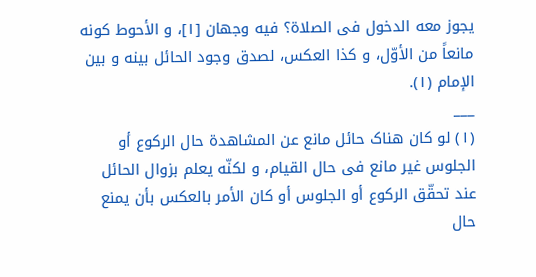یجوز معه الدخول فی الصلاة؟ فیه وجهان [١]، و الأحوط کونه مانعاً من الأوّل، و کذا العکس، لصدق وجود الحائل بینه و بین الإمام (١).
___
(١) لو کان هناک حائل مانع عن المشاهدة حال الرکوع أو الجلوس غیر مانع فی حال القیام، و لکنّه یعلم بزوال الحائل عند تحقّق الرکوع أو الجلوس أو کان الأمر بالعکس بأن یمنع حال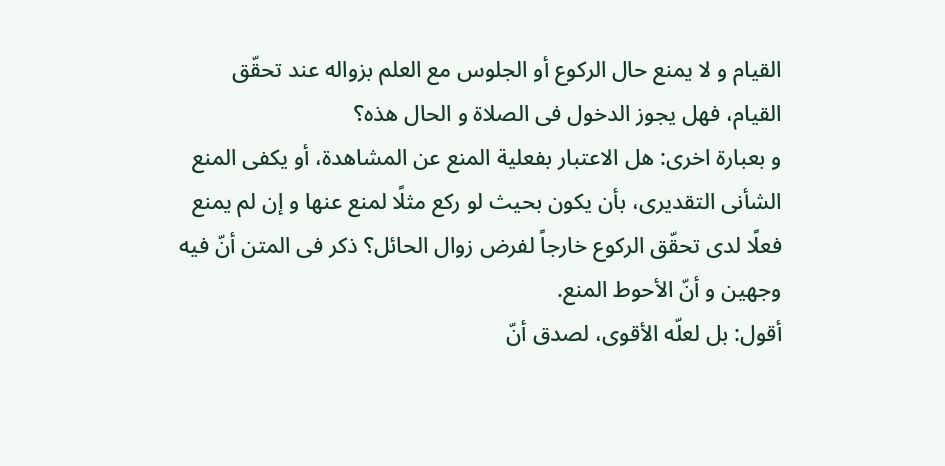القیام و لا یمنع حال الرکوع أو الجلوس مع العلم بزواله عند تحقّق القیام، فهل یجوز الدخول فی الصلاة و الحال هذه؟
و بعبارة اخری: هل الاعتبار بفعلیة المنع عن المشاهدة، أو یکفی المنع الشأنی التقدیری، بأن یکون بحیث لو رکع مثلًا لمنع عنها و إن لم یمنع فعلًا لدی تحقّق الرکوع خارجاً لفرض زوال الحائل؟ ذکر فی المتن أنّ فیه وجهین و أنّ الأحوط المنع.
أقول: بل لعلّه الأقوی، لصدق أنّ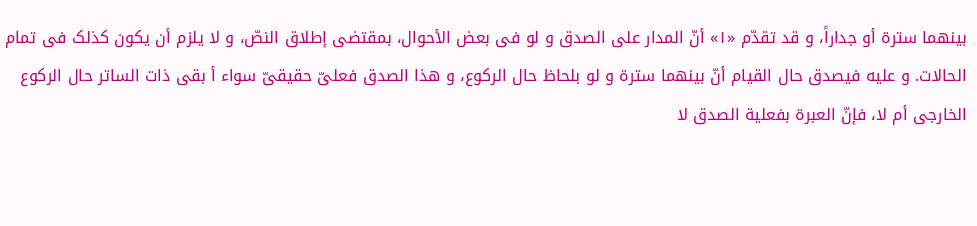بینهما سترة أو جداراً، و قد تقدّم «١» أنّ المدار علی الصدق و لو فی بعض الأحوال، بمقتضی إطلاق النصّ، و لا یلزم أن یکون کذلک فی تمام الحالات. و علیه فیصدق حال القیام أنّ بینهما سترة و لو بلحاظ حال الرکوع، و هذا الصدق فعلیّ حقیقیّ سواء أ بقی ذات الساتر حال الرکوع الخارجی أم لا، فإنّ العبرة بفعلیة الصدق لا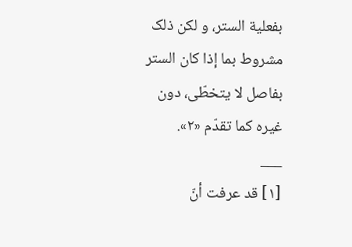بفعلیة الستر، و لکن ذلک مشروط بما إذا کان الستر بفاصل لا یتخطّی، دون غیره کما تقدّم «٢».
___
[١] قد عرفت أنّ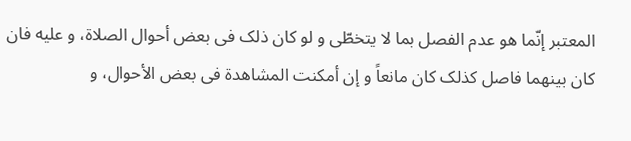المعتبر إنّما هو عدم الفصل بما لا یتخطّی و لو کان ذلک فی بعض أحوال الصلاة، و علیه فان کان بینهما فاصل کذلک کان مانعاً و إن أمکنت المشاهدة فی بعض الأحوال، و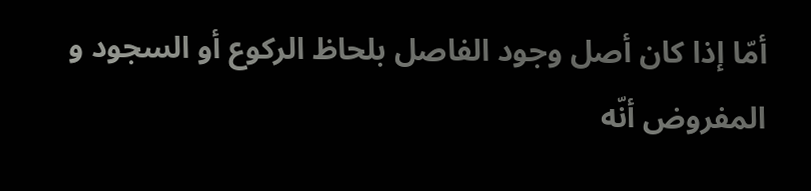أمّا إذا کان أصل وجود الفاصل بلحاظ الرکوع أو السجود و المفروض أنّه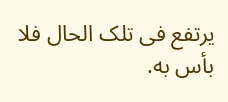یرتفع فی تلک الحال فلا بأس به.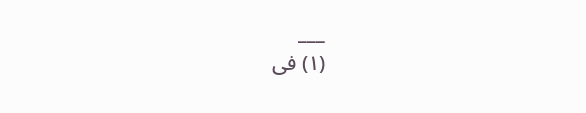___
(١) فی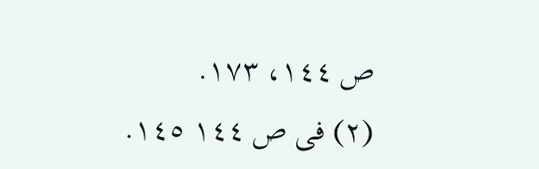ص ١٤٤، ١٧٣.
(٢) فی ص ١٤٤ ١٤٥.